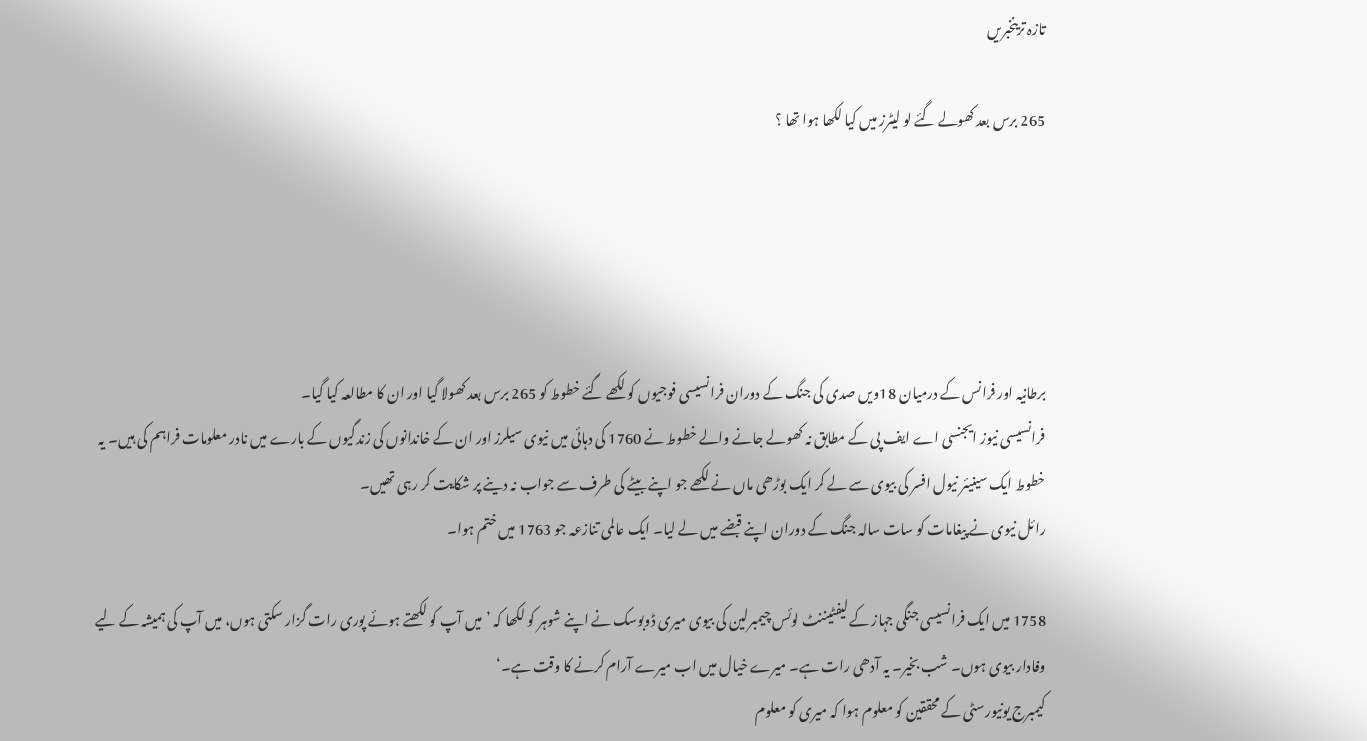تازہ ترینخبریں

265 برس بعد کھولے گئے لو لیٹرز میں کیا لکھا ہوا تھا ؟





برطانیہ اور فرانس کے درمیان 18ویں صدی کی جنگ کے دوران فرانسیسی فوجیوں کو لکھے گئے خطوط کو 265 برس بعد کھولا گیا اور ان کا مطالعہ کیا گیا۔
فرانسیسی نیوز ایجنسی اے ایف پی کے مطابق نہ کھولے جانے والے خطوط نے 1760 کی دہائی میں نیوی سیلرز اور ان کے خاندانوں کی زندگیوں کے بارے میں نادر معلومات فراہم کی ہیں۔ یہ خطوط ایک سینیئر نیول افسر کی بیوی سے لے کر ایک بوڑھی ماں نے لکھے جو اپنے بیٹے کی طرف سے جواب نہ دینے پر شکایت کر رہی تھیں۔
رائل نیوی نے پیغامات کو سات سالہ جنگ کے دوران اپنے قبضے میں لے لیا۔ ایک عالمی تنازعہ جو 1763 میں ختم ہوا۔

1758 میں ایک فرانسیسی جنگی جہاز کے لیفٹیننٹ لوئس چیمبرلین کی بیوی میری ڈوبوسک نے اپنے شوہر کو لکھا کہ ’میں آپ کو لکھتے ہوئے پوری رات گزار سکتی ہوں، میں آپ کی ہمیشہ کے لیے وفادار بیوی ہوں۔ شب بخیر۔ یہ آدھی رات ہے۔ میرے خیال میں اب میرے آرام کرنے کا وقت ہے۔‘
کیمبرج یونیورسٹی کے محققین کو معلوم ہوا کہ میری کو معلوم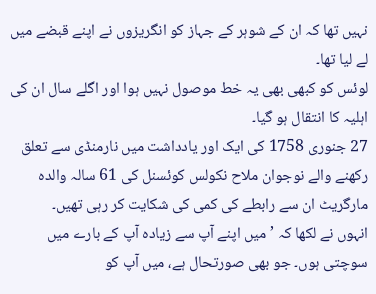نہیں تھا کہ ان کے شوہر کے جہاز کو انگریزوں نے اپنے قبضے میں لے لیا تھا۔
لوئس کو کبھی بھی یہ خط موصول نہیں ہوا اور اگلے سال ان کی اہلیہ کا انتقال ہو گیا۔
27 جنوری 1758 کی ایک اور یادداشت میں نارمنڈی سے تعلق رکھنے والے نوجوان ملاح نکولس کوئسنل کی 61 سالہ والدہ مارگریٹ ان سے رابطے کی کمی کی شکایت کر رہی تھیں۔
انہوں نے لکھا کہ ’میں اپنے آپ سے زیادہ آپ کے بارے میں سوچتی ہوں۔ جو بھی صورتحال ہے، میں آپ کو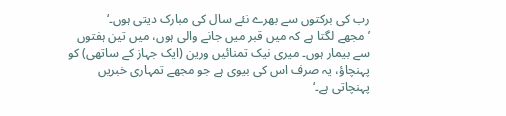رب کی برکتوں سے بھرے نئے سال کی مبارک دیتی ہوں۔‘
’مجھے لگتا ہے کہ میں قبر میں جانے والی ہوں، میں تین ہفتوں سے بیمار ہوں۔ میری نیک تمنائیں ورین (ایک جہاز کے ساتھی) کو پہنچاؤ، یہ صرف اس کی بیوی ہے جو مجھے تمہاری خبریں پہنچاتی ہے۔‘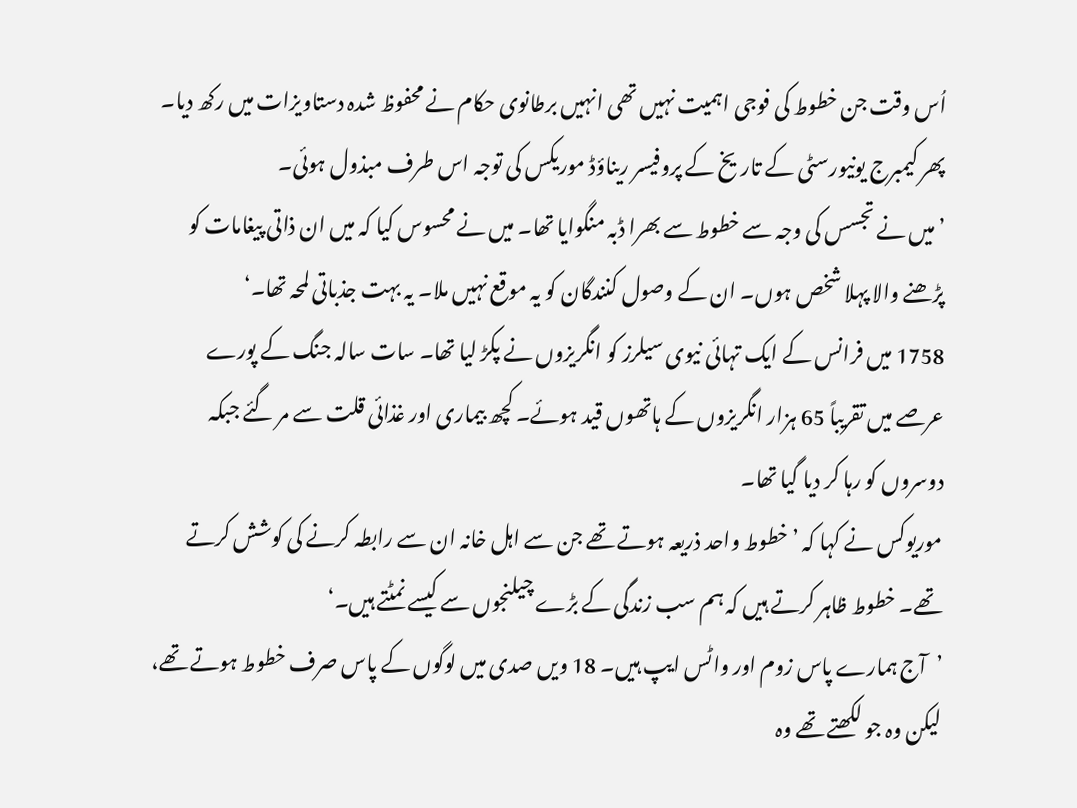اُس وقت جن خطوط کی فوجی اہمیت نہیں تھی انہیں برطانوی حکام نے محفوظ شدہ دستاویزات میں رکھ دیا۔ پھر کیمبرج یونیورسٹی کے تاریخ کے پروفیسر ریناؤڈ موریکس کی توجہ اس طرف مبذول ہوئی۔
’میں نے تجسس کی وجہ سے خطوط سے بھرا ڈبہ منگوایا تھا۔ میں نے محسوس کیا کہ میں ان ذاتی پیغامات کو پڑھنے والا پہلا شخص ہوں۔ ان کے وصول کنندگان کو یہ موقع نہیں ملا۔ یہ بہت جذباتی لمحہ تھا۔‘
1758 میں فرانس کے ایک تہائی نیوی سیلرز کو انگریزوں نے پکڑ لیا تھا۔ سات سالہ جنگ کے پورے عرصے میں تقریباً 65 ہزار انگریزوں کے ہاتھوں قید ہوئے۔ کچھ بیماری اور غذائی قلت سے مر گئے جبکہ دوسروں کو رہا کر دیا گیا تھا۔
موریوکس نے کہا کہ ’خطوط واحد ذریعہ ہوتے تھے جن سے اہل خانہ ان سے رابطہ کرنے کی کوشش کرتے تھے۔ خطوط ظاہر کرتے ہیں کہ ہم سب زندگی کے بڑے چیلنجوں سے کیسے نمٹتے ہیں۔‘
’آج ہمارے پاس زوم اور واٹس ایپ ہیں۔ 18 ویں صدی میں لوگوں کے پاس صرف خطوط ہوتے تھے، لیکن وہ جو لکھتے تھے وہ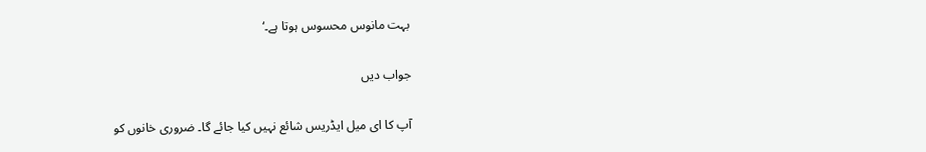بہت مانوس محسوس ہوتا ہے۔‘

جواب دیں

آپ کا ای میل ایڈریس شائع نہیں کیا جائے گا۔ ضروری خانوں کو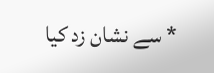* سے نشان زد کیا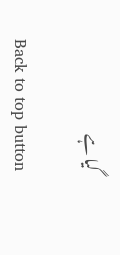گیا ہے

Back to top button